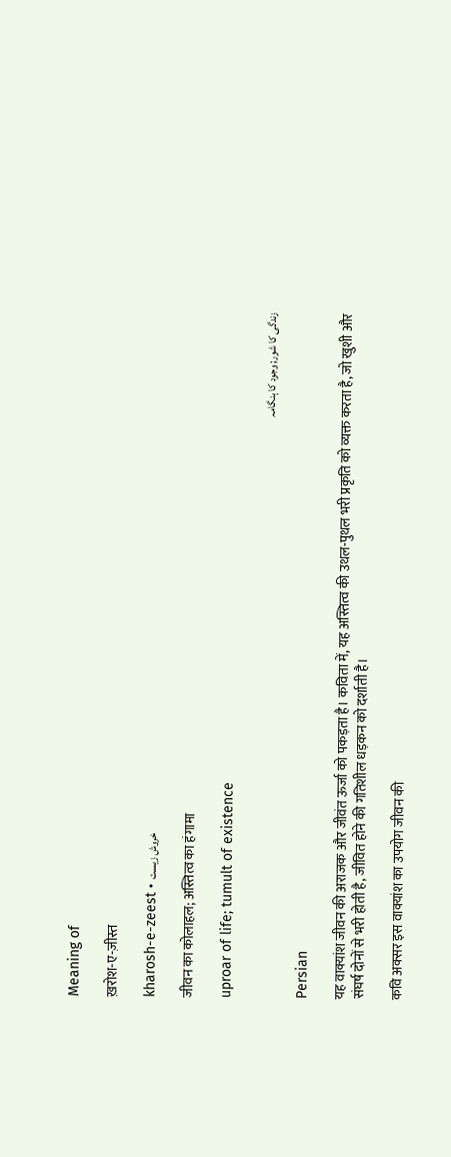Meaning of

ख़रोश-ए-ज़ीस्त

kharosh-e-zeest • خروش زیست

जीवन का कोलाहल; अस्तित्व का हंगामा

uproar of life; tumult of existence

زندگی کا شور; وجود کا ہنگامہ

Persian

यह वाक्यांश जीवन की अराजक और जीवंत ऊर्जा को पकड़ता है। कविता में, यह अस्तित्व की उथल-पुथल भरी प्रकृति को व्यक्त करता है, जो खुशी और संघर्ष दोनों से भरी होती है, जीवित होने की गतिशील धड़कन को दर्शाती है।

कवि अक्सर इस वाक्यांश का उपयोग जीवन की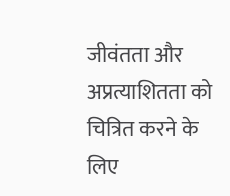जीवंतता और अप्रत्याशितता को चित्रित करने के लिए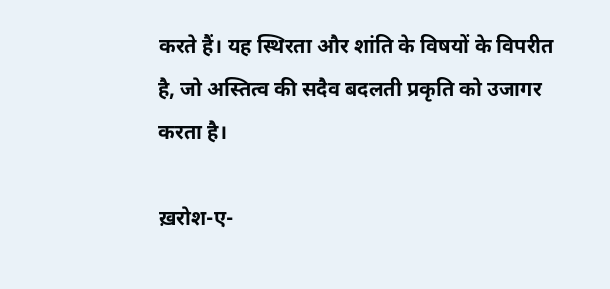करते हैं। यह स्थिरता और शांति के विषयों के विपरीत है, जो अस्तित्व की सदैव बदलती प्रकृति को उजागर करता है।

ख़रोश-ए-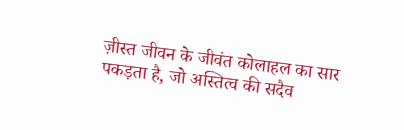ज़ीस्त जीवन के जीवंत कोलाहल का सार पकड़ता है, जो अस्तित्व की सदैव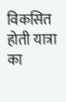विकसित होती यात्रा का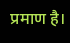प्रमाण है।